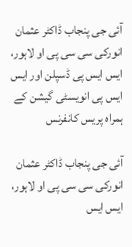آئی جی پنجاب ڈاکٹر عثمان انورکی سی سی پی او لاہور، ایس ایس پی ڈسپلن اور ایس ایس پی انویسٹی گیشن کے ہمراہ پریس کانفرنس

آئی جی پنجاب ڈاکٹر عثمان انورکی سی سی پی او لاہور، ایس ایس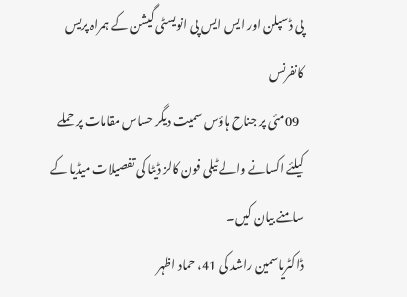پی ڈسپلن اور ایس ایس پی انویسٹی گیشن کے ہمراہ پریس کانفرنس
  09مئی پر جناح ہاؤس سمیت دیگر حساس مقامات پر حملے کیلئے اکسانے والے ٹیلی فون کالز ڈیٹا کی تفصیلات میڈیا کے سامنے بیان کیں۔
ڈاکٹریاسمین راشد کی 41، حماد اظہر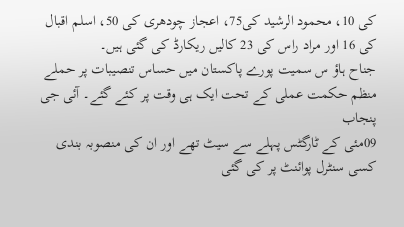کی 10، محمود الرشید کی75، اعجاز چودھری کی 50، اسلم اقبال کی 16 اور مراد راس کی 23 کالیں ریکارڈ کی گئی ہیں۔
جناح ہاؤ س سمیت پورے پاکستان میں حساس تنصیبات پر حملے منظم حکمت عملی کے تحت ایک ہی وقت پر کئے گئے۔ آئی جی پنجاب
09مئی کے ٹارگٹس پہلے سے سیٹ تھے اور ان کی منصوبہ بندی کسی سنٹرل پوائنٹ پر کی گئی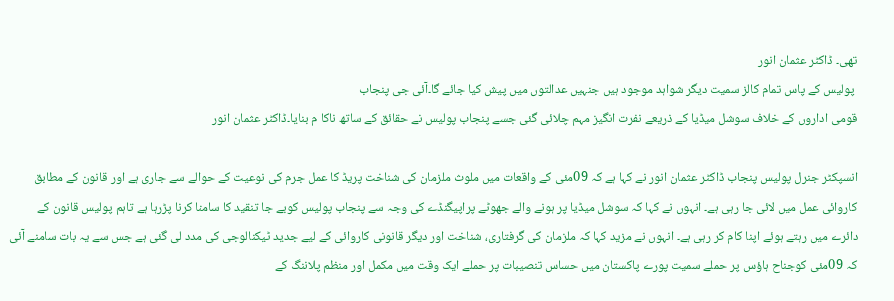تھی۔ ڈاکٹر عثمان انور
 پولیس کے پاس تمام کالز سمیت دیگر شواہد موجود ہیں جنہیں عدالتوں میں پیش کیا جائے گا۔آئی جی پنجاب
قومی اداروں کے خلاف سوشل میڈیا کے ذریعے نفرت انگیز مہم چلائی گئی جسے پنجاب پولیس نے حقائق کے ساتھ ناکا م بنایا۔ڈاکٹر عثمان انور

انسپکٹر جنرل پولیس پنجاب ڈاکٹر عثمان انور نے کہا ہے کہ 09مئی کے واقعات میں ملوث ملزمان کی شناخت پریڈ کا عمل جرم کی نوعیت کے حوالے سے جاری ہے اور قانون کے مطابق کاروائی عمل میں لائی جا رہی ہے۔ انہوں نے کہا کہ سوشل میڈیا پر ہونے والے جھوٹے پراپیگنڈے کی وجہ سے پنجاب پولیس کوبے جا تنقید کا سامنا کرنا پڑرہا ہے تاہم پولیس قانون کے دائرے میں رہتے ہوئے اپنا کام کر رہی ہے۔ انہوں نے مزید کہا کہ ملزمان کی گرفتاری، شناخت اور دیگر قانونی کاروائی کے لیے جدید ٹیکنالوجی کی مدد لی گئی ہے جس سے یہ بات سامنے آئی کہ 09مئی کوجناح ہاؤس پر حملے سمیت پورے پاکستان میں حساس تنصیبات پر حملے ایک وقت میں مکمل اور منظم پلاننگ کے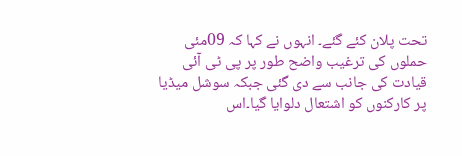تحت پلان کئے گئے۔ انہوں نے کہا کہ 09مئی حملوں کی ترغیب واضح طور پر پی ٹی آئی قیادت کی جانب سے دی گئی جبکہ سوشل میڈیا پر کارکنوں کو اشتعال دلوایا گیا۔اس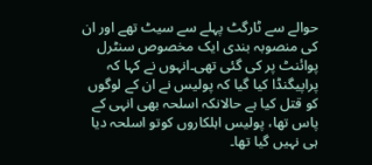حوالے سے ٹارگٹ پہلے سے سیٹ تھے اور ان کی منصوبہ بندی ایک مخصوص سنٹرل پوائنٹ پر کی گئی تھی۔انہوں نے کہا کہ پراپیگنڈا کیا گیا کہ پولیس نے ان کے لوگوں کو قتل کیا ہے حالانکہ اسلحہ بھی انہی کے پاس تھا، پولیس اہلکاروں کوتو اسلحہ دیا ہی نہیں گیا تھا۔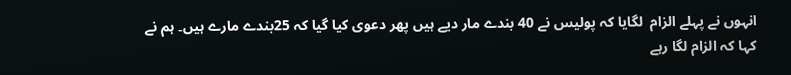انہوں نے پہلے الزام  لگایا کہ پولیس نے 40 بندے مار دیے ہیں پھر دعوی کیا گیا کہ 25بندے مارے ہیں۔ ہم نے کہا کہ الزام لگا رہے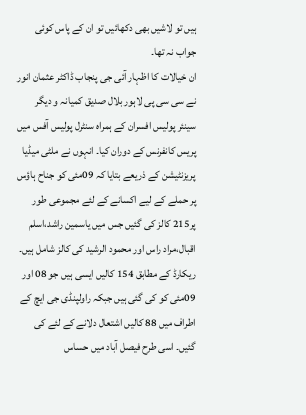ہیں تو لاشیں بھی دکھائیں تو ان کے پاس کوئی جواب نہ تھا۔
ان خیالات کا اظہار آئی جی پنجاب ڈاکٹر عثمان انور نے سی سی پی لاہور بلال صدیق کمیانہ و دیگر سینئر پولیس افسران کے ہمراہ سنٹرل پولیس آفس میں پریس کانفرنس کے دوران کیا۔ انہوں نے ملٹی میڈیا پریزنٹیشن کے ذریعے بتایا کہ 09مئی کو جناح ہاؤس پر حملے کے لیے اکسانے کے لئے مجموعی طور پر215 کالز کی گئیں جس میں یاسمین راشد،اسلم اقبال،مراد راس اور محمود الرشید کی کالز شامل ہیں۔ ریکارڈ کے مطابق 154 کالیں ایسی ہیں جو 08 اور 09مئی کو کی گئی ہیں جبکہ راولپنڈی جی ایچ کے اطراف میں 88 کالیں اشتعال دلانے کے لئے کی گئیں۔ اسی طرح فیصل آباد میں حساس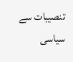تنصیبات سے سیاسی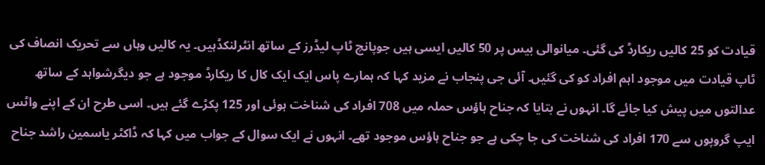قیادت کو 25 کالیں ریکارڈ کی گئی۔ میانوالی بیس پر 50 کالیں ایسی ہیں جوپانچ ٹاپ لیڈرز کے ساتھ انٹرلنکڈہیں۔ یہ کالیں وہاں سے تحریک انصاف کی ٹاپ قیادت میں موجود اہم افراد کو کی گئیں۔ آئی جی پنجاب نے مزید کہا کہ ہمارے پاس ایک ایک کال کا ریکارڈ موجود ہے جو دیگرشواہد کے ساتھ عدالتوں میں پیش کیا جائے گا۔ انہوں نے بتایا کہ جناح ہاؤس حملہ میں 708 افراد کی شناخت ہوئی اور 125 پکڑے گئے ہیں۔ اسی طرح ان کے اپنے واٹس ایپ گروپوں سے 170 افراد کی شناخت کی جا چکی ہے جو جناح ہاؤس موجود تھے۔ انہوں نے ایک سوال کے جواب میں کہا کہ ڈاکٹر یاسمین راشد جناح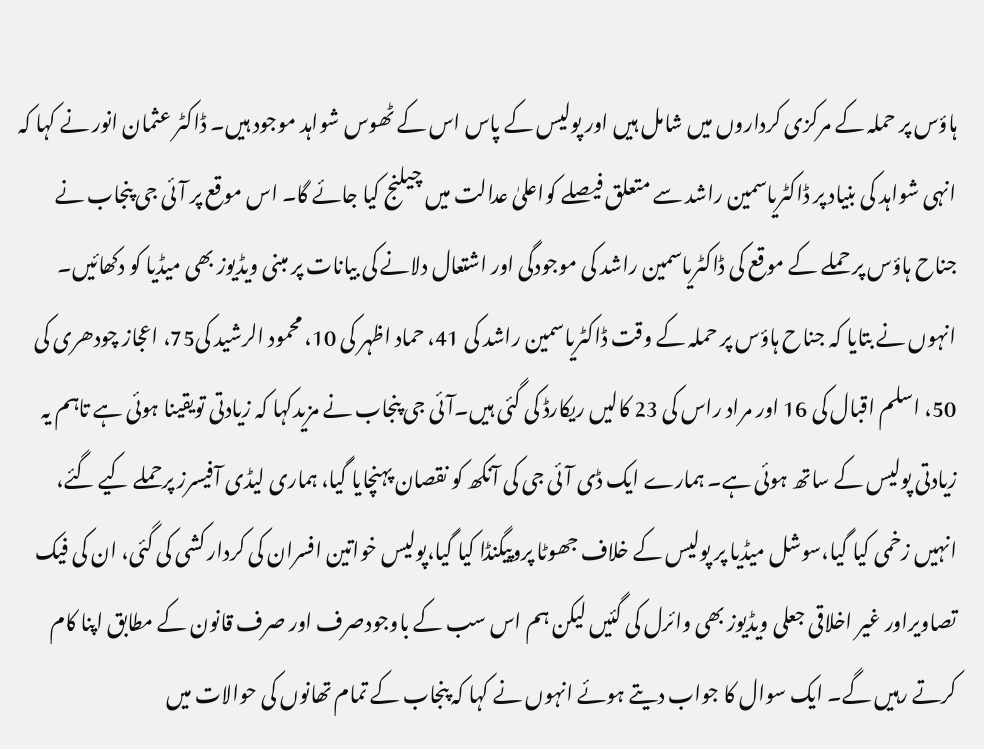ہاؤس پر حملہ کے مرکزی کرداروں میں شامل ہیں اور پولیس کے پاس اس کے ٹھوس شواہد موجود ہیں۔ ڈاکٹر عثمان انور نے کہا کہ انہی شواہد کی بنیاد پر ڈاکٹریاسمین راشد سے متعلق فیصلے کواعلیٰ عدالت میں چیلنج کیا جائے گا۔ اس موقع پر آئی جی پنجاب نے جناح ہاؤس پر حملے کے موقع کی ڈاکٹریاسمین راشد کی موجودگی اور اشتعال دلانے کی بیانات پر مبنی ویڈیوز بھی میڈیا کو دکھائیں۔ انہوں نے بتایا کہ جناح ہاؤس پر حملہ کے وقت ڈاکٹریاسمین راشد کی 41، حماد اظہر کی 10، محمود الرشید کی75، اعجاز چودھری کی 50، اسلم اقبال کی 16 اور مراد راس کی 23 کالیں ریکارڈ کی گئی ہیں۔آئی جی پنجاب نے مزیدکہا کہ زیادتی تویقینا ہوئی ہے تاہم یہ زیادتی پولیس کے ساتھ ہوئی ہے۔ ہمارے ایک ڈی آئی جی کی آنکھ کو نقصان پہنچایا گیا، ہماری لیڈی آفیسرز پرحملے کیے گئے، انہیں زخمی کیا گیا،سوشل میڈیا پر پولیس کے خلاف جھوٹا پروپیگنڈا کیا گیا،پولیس خواتین افسران کی کردار کشی کی گئی، ان کی فیک تصاویراور غیر اخلاقی جعلی ویڈیوز بھی وائرل کی گئیں لیکن ہم اس سب کے باوجودصرف اور صرف قانون کے مطابق اپنا کام کرتے رہیں گے۔ ایک سوال کا جواب دیتے ہوئے انہوں نے کہا کہ پنجاب کے تمام تھانوں کی حوالات میں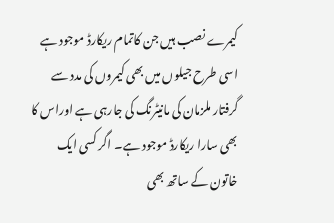کیمرے نصب ہیں جن کاتمام ریکارڈ موجود ہے اسی طرح جیلوں میں بھی کیمروں کی مدد سے گرفتار ملزمان کی مانیٹرنگ کی جارہی ہے اوراس کا بھی سارا ریکارڈ موجود ہے۔ اگر کسی ایک خاتون کے ساتھ بھی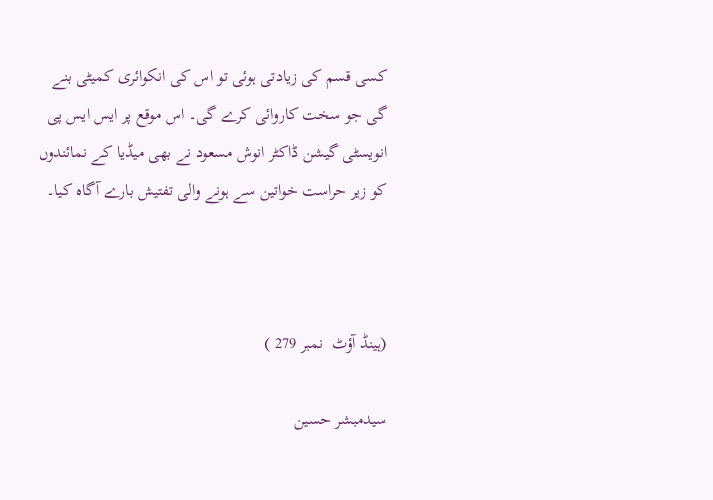کسی قسم کی زیادتی ہوئی تو اس کی انکوائری کمیٹی بنے گی جو سخت کاروائی کرے گی۔ اس موقع پر ایس ایس پی انویسٹی گیشن ڈاکٹر انوش مسعود نے بھی میڈیا کے نمائندوں کو زیر حراست خواتین سے ہونے والی تفتیش بارے آگاہ کیا۔



(ہینڈ آؤٹ  نمبر 279 )

سیدمبشر حسین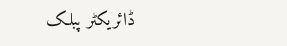ڈائریکٹر پبلک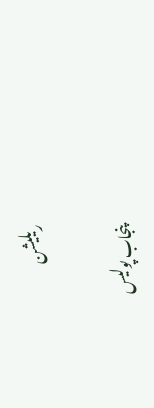ریلیشن

پنجاب پولیس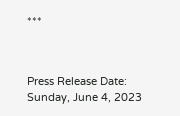***



Press Release Date:
Sunday, June 4, 2023